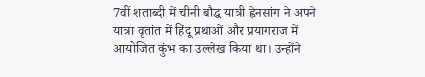7वीं शताब्दी में चीनी बौद्ध यात्री ह्वेनसांग ने अपने यात्रा वृतांत में हिंदू प्रथाओं और प्रयागराज में आयोजित कुंभ का उल्लेख किया था। उन्होंने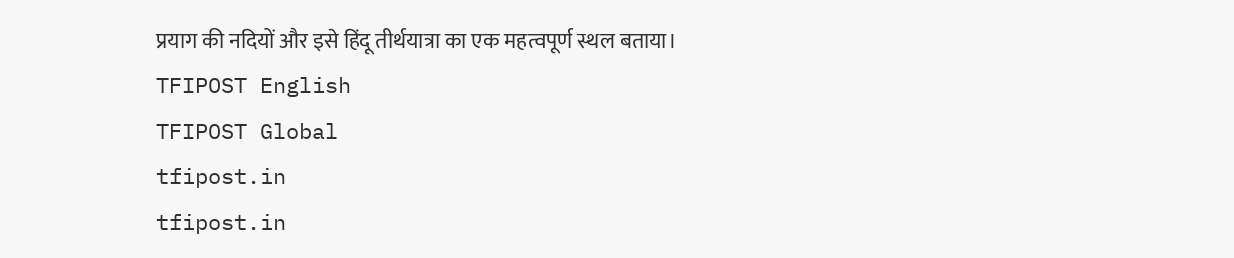प्रयाग की नदियों और इसे हिंदू तीर्थयात्रा का एक महत्वपूर्ण स्थल बताया।
TFIPOST English
TFIPOST Global
tfipost.in
tfipost.in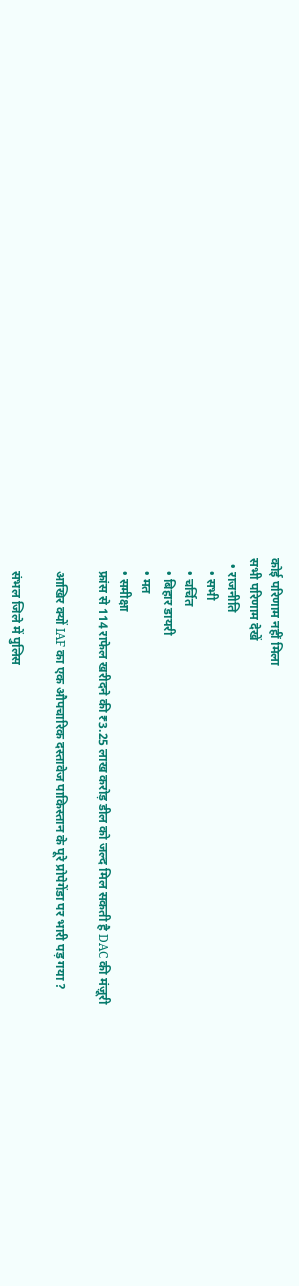कोई परिणाम नहीं मिला
सभी परिणाम देखें
  • राजनीति
    • सभी
    • चर्चित
    • बिहार डायरी
    • मत
    • समीक्षा
    फ्रांस से 114 राफेल खरीदने की ₹3.25 लाख करोड़ डील को जल्द मिल सकती है DAC की मंज़ूरी

    आखिर क्यों IAF का एक औपचारिक दस्तावेज पाकिस्तान के पूरे प्रोपेगेंडा पर भारी पड़ गया ?

    संभल जिले में पुलिस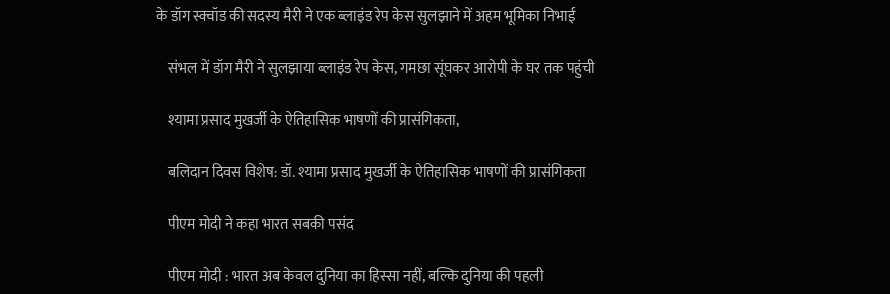के डॉग स्क्वॉड की सदस्य मैरी ने एक ब्लाइंड रेप केस सुलझाने में अहम भूमिका निभाई

    संभल में डॉग मैरी ने सुलझाया ब्लाइंड रेप केस, गमछा सूंघकर आरोपी के घर तक पहुंची

    श्यामा प्रसाद मुखर्जी के ऐतिहासिक भाषणों की प्रासंगिकता,

    बलिदान दिवस विशेष: डॉ. श्यामा प्रसाद मुखर्जी के ऐतिहासिक भाषणों की प्रासंगिकता

    पीएम मोदी ने कहा भारत सबकी पसंद

    पीएम मोदी : भारत अब केवल दुनिया का हिस्सा नहीं, बल्कि दुनिया की पहली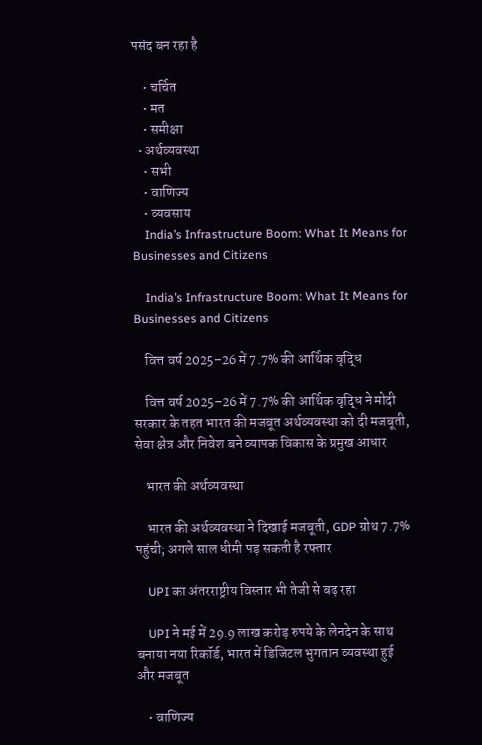पसंद बन रहा है

    • चर्चित
    • मत
    • समीक्षा
  • अर्थव्यवस्था
    • सभी
    • वाणिज्य
    • व्यवसाय
    India’s Infrastructure Boom: What It Means for Businesses and Citizens

    India’s Infrastructure Boom: What It Means for Businesses and Citizens

    वित्त वर्ष 2025–26 में 7.7% की आर्थिक वृद्धि

    वित्त वर्ष 2025–26 में 7.7% की आर्थिक वृद्धि ने मोदी सरकार के तहत भारत की मजबूत अर्थव्यवस्था को दी मजबूती, सेवा क्षेत्र और निवेश बने व्यापक विकास के प्रमुख आधार

    भारत की अर्थव्यवस्था

    भारत की अर्थव्यवस्था ने दिखाई मजबूती, GDP ग्रोथ 7.7% पहुंची; अगले साल धीमी पड़ सकती है रफ्तार

    UPI का अंतरराष्ट्रीय विस्तार भी तेजी से बढ़ रहा

    UPI ने मई में 29.9 लाख करोड़ रुपये के लेनदेन के साथ बनाया नया रिकॉर्ड, भारत में डिजिटल भुगतान व्यवस्था हुई और मजबूत

    • वाणिज्य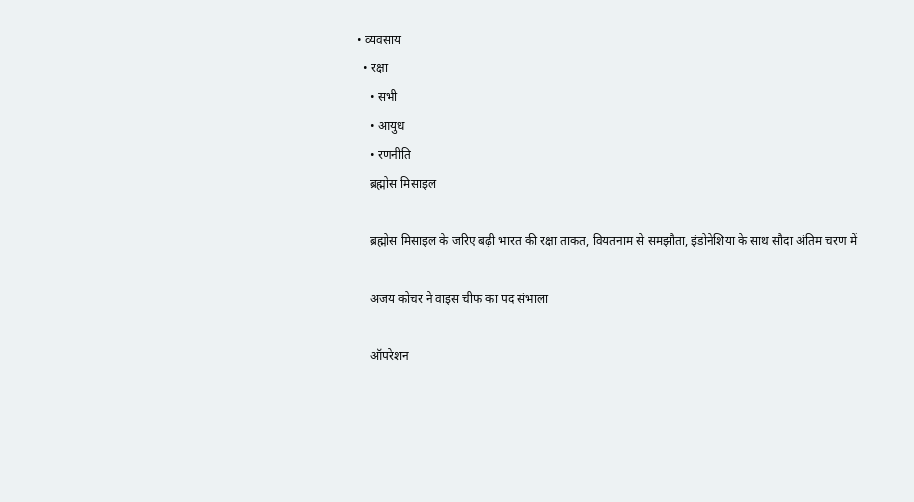• व्यवसाय
  • रक्षा
    • सभी
    • आयुध
    • रणनीति
    ब्रह्मोस मिसाइल

    ब्रह्मोस मिसाइल के जरिए बढ़ी भारत की रक्षा ताकत, वियतनाम से समझौता, इंडोनेशिया के साथ सौदा अंतिम चरण में

    अजय कोचर ने वाइस चीफ का पद संभाला

    ऑपरेशन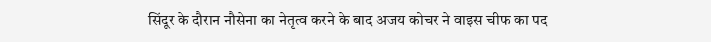सिंदूर के दौरान नौसेना का नेतृत्व करने के बाद अजय कोचर ने वाइस चीफ का पद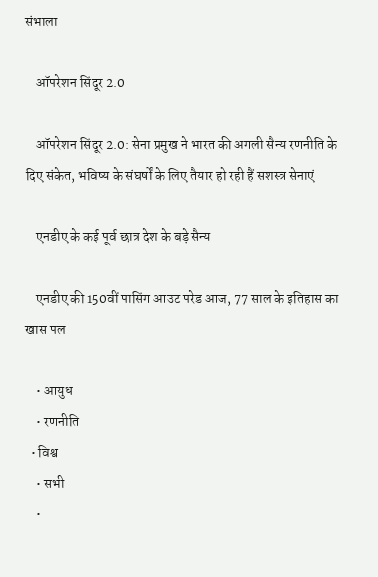संभाला

    ऑपरेशन सिंदूर 2.0

    ऑपरेशन सिंदूर 2.0: सेना प्रमुख ने भारत की अगली सैन्य रणनीति के दिए संकेत, भविष्य के संघर्षों के लिए तैयार हो रही हैं सशस्त्र सेनाएं

    एनडीए के कई पूर्व छात्र देश के बड़े सैन्य

    एनडीए की 150वीं पासिंग आउट परेड आज, 77 साल के इतिहास का खास पल

    • आयुध
    • रणनीति
  • विश्व
    • सभी
    •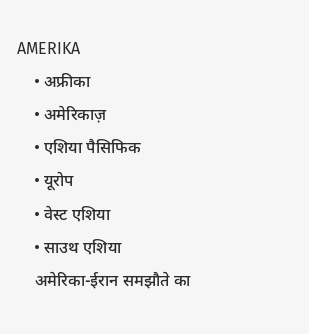AMERIKA
    • अफ्रीका
    • अमेरिकाज़
    • एशिया पैसिफिक
    • यूरोप
    • वेस्ट एशिया
    • साउथ एशिया
    अमेरिका-ईरान समझौते का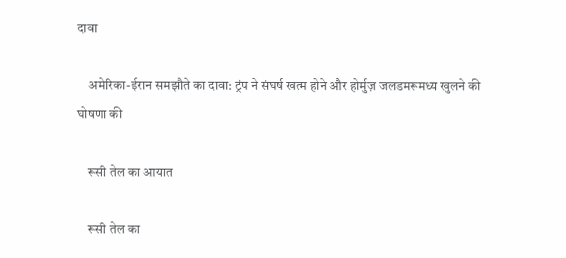दावा

    अमेरिका-ईरान समझौते का दावा: ट्रंप ने संघर्ष खत्म होने और होर्मुज़ जलडमरूमध्य खुलने की घोषणा की

    रूसी तेल का आयात

    रूसी तेल का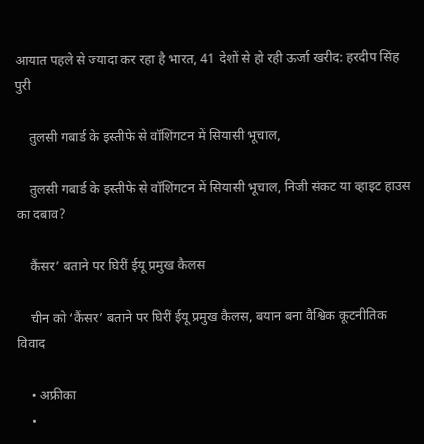आयात पहले से ज्यादा कर रहा है भारत, 41 देशों से हो रही ऊर्जा खरीद: हरदीप सिंह पुरी

    तुलसी गबार्ड के इस्तीफे से वॉशिंगटन में सियासी भूचाल,

    तुलसी गबार्ड के इस्तीफे से वॉशिंगटन में सियासी भूचाल, निजी संकट या व्हाइट हाउस का दबाव?

    कैंसर’ बताने पर घिरीं ईयू प्रमुख कैलस

    चीन को ‘कैंसर’ बताने पर घिरीं ईयू प्रमुख कैलस, बयान बना वैश्विक कूटनीतिक विवाद

    • अफ्रीका
    •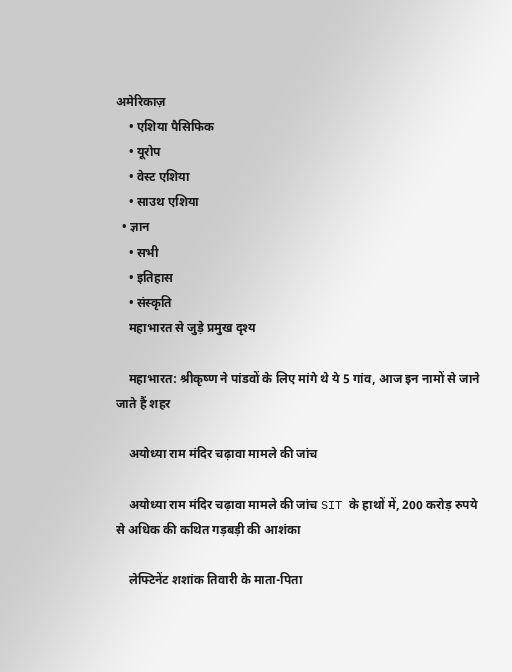अमेरिकाज़
    • एशिया पैसिफिक
    • यूरोप
    • वेस्ट एशिया
    • साउथ एशिया
  • ज्ञान
    • सभी
    • इतिहास
    • संस्कृति
    महाभारत से जुड़े प्रमुख दृश्य

    महाभारत: श्रीकृष्ण ने पांडवों के लिए मांगे थे ये 5 गांव, आज इन नामों से जाने जाते हैं शहर

    अयोध्या राम मंदिर चढ़ावा मामले की जांच

    अयोध्या राम मंदिर चढ़ावा मामले की जांच SIT के हाथों में, 200 करोड़ रुपये से अधिक की कथित गड़बड़ी की आशंका

    लेफ्टिनेंट शशांक तिवारी के माता-पिता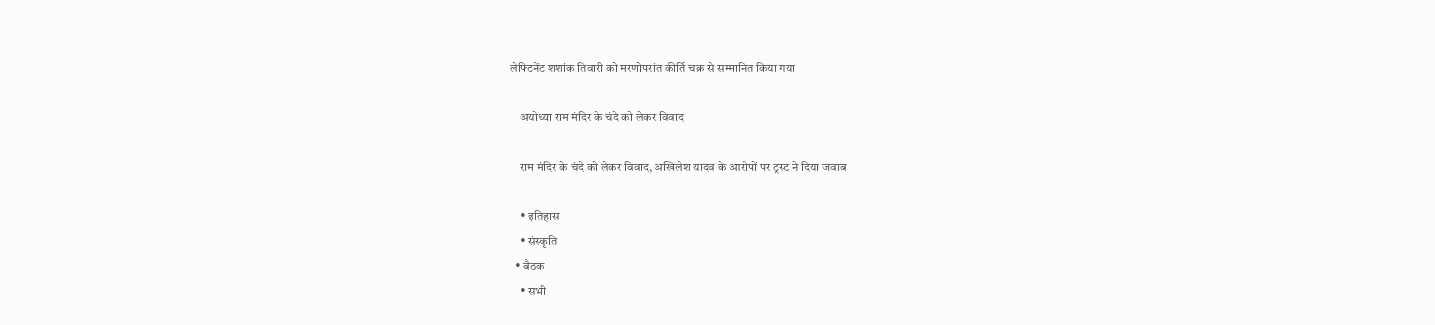लेफ्टिनेंट शशांक तिवारी को मरणोपरांत कीर्ति चक्र से सम्मानित किया गया

    अयोध्या राम मंदिर के चंदे को लेकर विवाद

    राम मंदिर के चंदे को लेकर विवाद, अखिलेश यादव के आरोपों पर ट्रस्ट ने दिया जवाब

    • इतिहास
    • संस्कृति
  • बैठक
    • सभी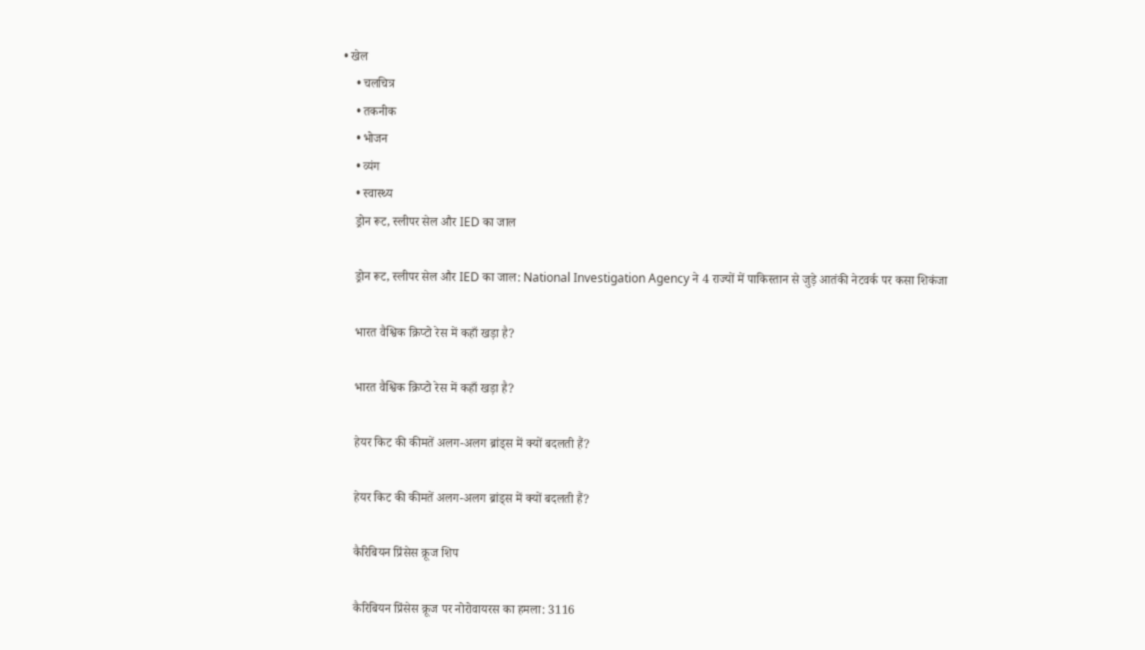• खेल
    • चलचित्र
    • तकनीक
    • भोजन
    • व्यंग
    • स्वास्थ्य
    ड्रोन रूट, स्लीपर सेल और IED का जाल

    ड्रोन रूट, स्लीपर सेल और IED का जाल: National Investigation Agency ने 4 राज्यों में पाकिस्तान से जुड़े आतंकी नेटवर्क पर कसा शिकंजा

    भारत वैश्विक क्रिप्टो रेस में कहाँ खड़ा है?

    भारत वैश्विक क्रिप्टो रेस में कहाँ खड़ा है?

    हेयर किट की कीमतें अलग-अलग ब्रांड्स में क्यों बदलती हैं?

    हेयर किट की कीमतें अलग-अलग ब्रांड्स में क्यों बदलती हैं?

    कैरिबियन प्रिंसेस क्रूज शिप

    कैरिबियन प्रिंसेस क्रूज पर नोरोवायरस का हमला: 3116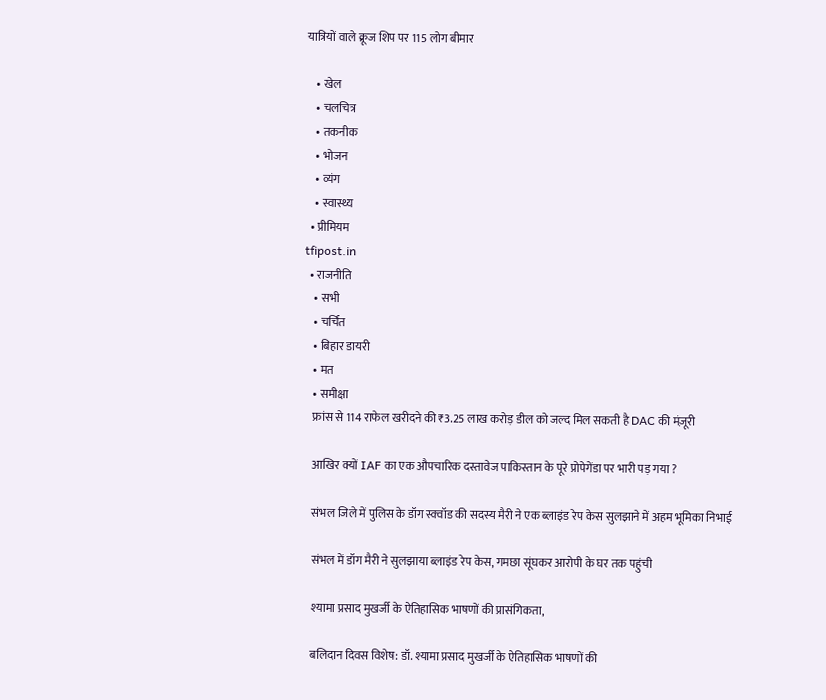यात्रियों वाले क्रूज शिप पर 115 लोग बीमार

    • खेल
    • चलचित्र
    • तकनीक
    • भोजन
    • व्यंग
    • स्वास्थ्य
  • प्रीमियम
tfipost.in
  • राजनीति
    • सभी
    • चर्चित
    • बिहार डायरी
    • मत
    • समीक्षा
    फ्रांस से 114 राफेल खरीदने की ₹3.25 लाख करोड़ डील को जल्द मिल सकती है DAC की मंज़ूरी

    आखिर क्यों IAF का एक औपचारिक दस्तावेज पाकिस्तान के पूरे प्रोपेगेंडा पर भारी पड़ गया ?

    संभल जिले में पुलिस के डॉग स्क्वॉड की सदस्य मैरी ने एक ब्लाइंड रेप केस सुलझाने में अहम भूमिका निभाई

    संभल में डॉग मैरी ने सुलझाया ब्लाइंड रेप केस, गमछा सूंघकर आरोपी के घर तक पहुंची

    श्यामा प्रसाद मुखर्जी के ऐतिहासिक भाषणों की प्रासंगिकता,

    बलिदान दिवस विशेष: डॉ. श्यामा प्रसाद मुखर्जी के ऐतिहासिक भाषणों की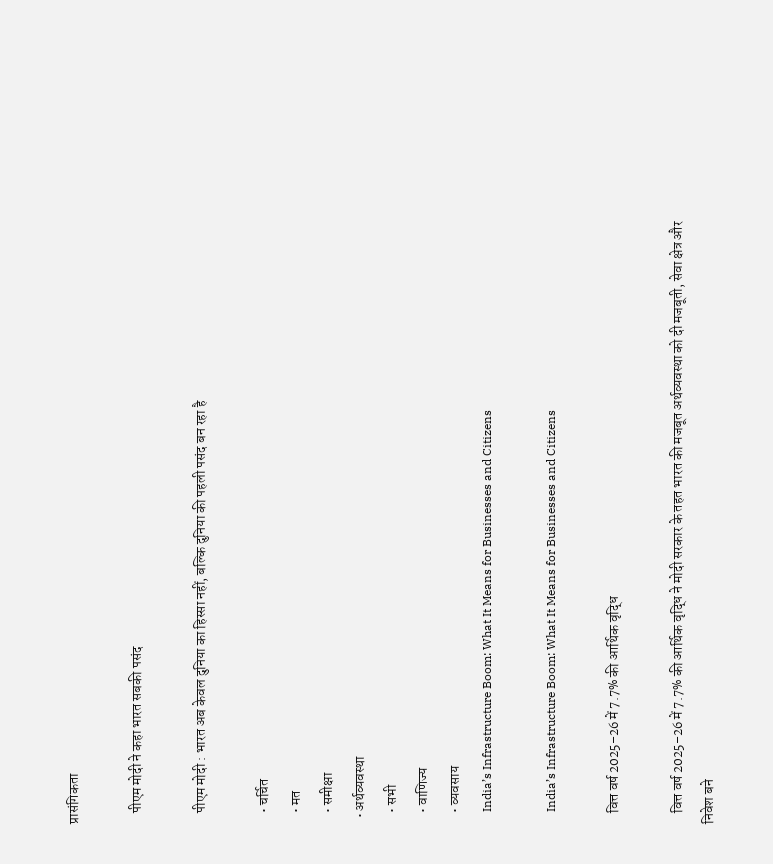प्रासंगिकता

    पीएम मोदी ने कहा भारत सबकी पसंद

    पीएम मोदी : भारत अब केवल दुनिया का हिस्सा नहीं, बल्कि दुनिया की पहली पसंद बन रहा है

    • चर्चित
    • मत
    • समीक्षा
  • अर्थव्यवस्था
    • सभी
    • वाणिज्य
    • व्यवसाय
    India’s Infrastructure Boom: What It Means for Businesses and Citizens

    India’s Infrastructure Boom: What It Means for Businesses and Citizens

    वित्त वर्ष 2025–26 में 7.7% की आर्थिक वृद्धि

    वित्त वर्ष 2025–26 में 7.7% की आर्थिक वृद्धि ने मोदी सरकार के तहत भारत की मजबूत अर्थव्यवस्था को दी मजबूती, सेवा क्षेत्र और निवेश बने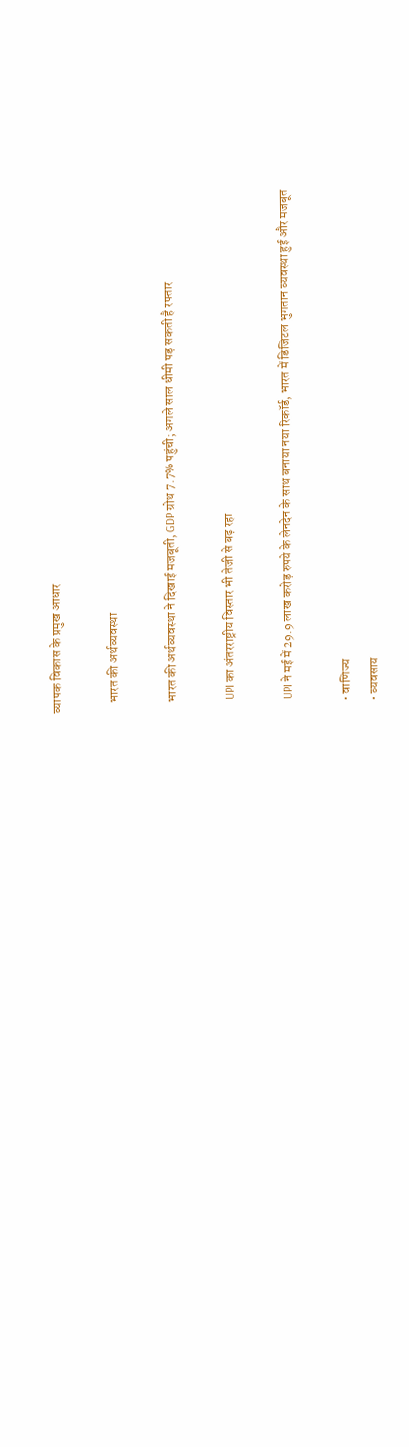व्यापक विकास के प्रमुख आधार

    भारत की अर्थव्यवस्था

    भारत की अर्थव्यवस्था ने दिखाई मजबूती, GDP ग्रोथ 7.7% पहुंची; अगले साल धीमी पड़ सकती है रफ्तार

    UPI का अंतरराष्ट्रीय विस्तार भी तेजी से बढ़ रहा

    UPI ने मई में 29.9 लाख करोड़ रुपये के लेनदेन के साथ बनाया नया रिकॉर्ड, भारत में डिजिटल भुगतान व्यवस्था हुई और मजबूत

    • वाणिज्य
    • व्यवसाय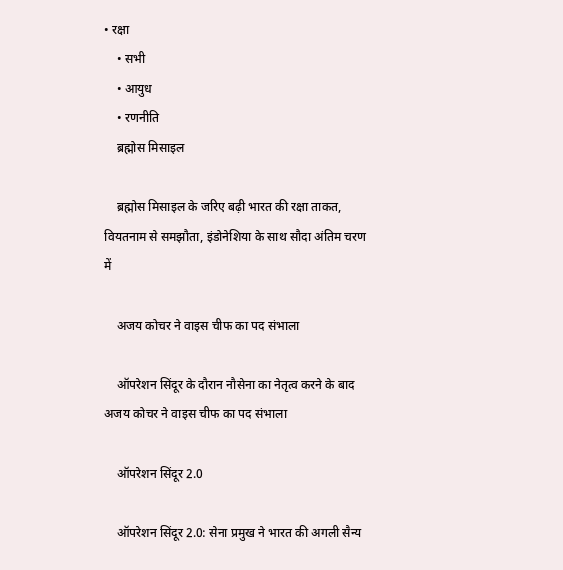• रक्षा
    • सभी
    • आयुध
    • रणनीति
    ब्रह्मोस मिसाइल

    ब्रह्मोस मिसाइल के जरिए बढ़ी भारत की रक्षा ताकत, वियतनाम से समझौता, इंडोनेशिया के साथ सौदा अंतिम चरण में

    अजय कोचर ने वाइस चीफ का पद संभाला

    ऑपरेशन सिंदूर के दौरान नौसेना का नेतृत्व करने के बाद अजय कोचर ने वाइस चीफ का पद संभाला

    ऑपरेशन सिंदूर 2.0

    ऑपरेशन सिंदूर 2.0: सेना प्रमुख ने भारत की अगली सैन्य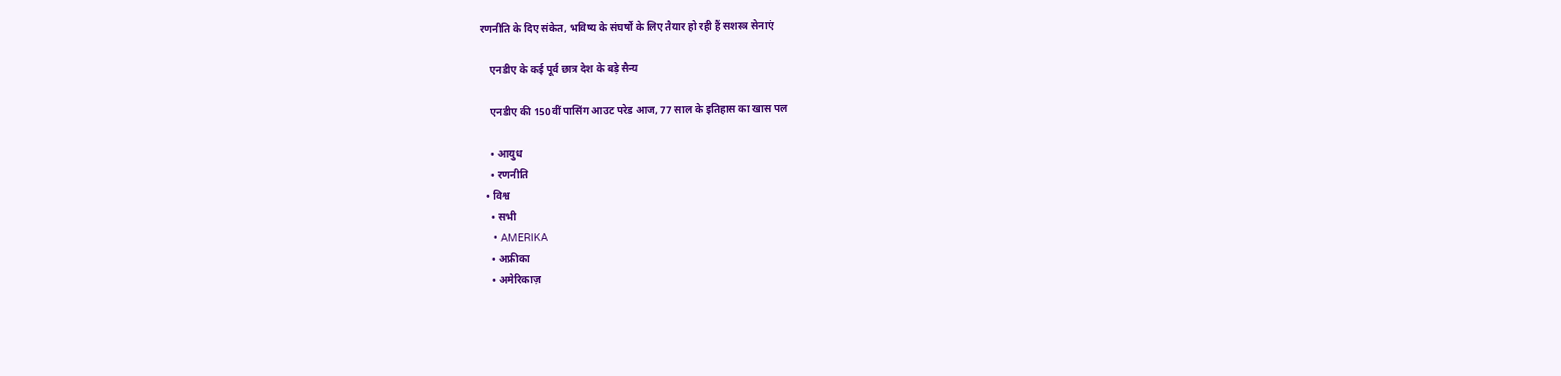रणनीति के दिए संकेत, भविष्य के संघर्षों के लिए तैयार हो रही हैं सशस्त्र सेनाएं

    एनडीए के कई पूर्व छात्र देश के बड़े सैन्य

    एनडीए की 150वीं पासिंग आउट परेड आज, 77 साल के इतिहास का खास पल

    • आयुध
    • रणनीति
  • विश्व
    • सभी
    • AMERIKA
    • अफ्रीका
    • अमेरिकाज़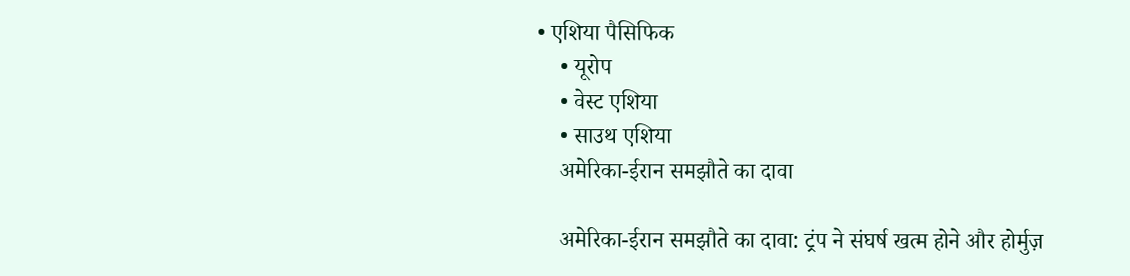• एशिया पैसिफिक
    • यूरोप
    • वेस्ट एशिया
    • साउथ एशिया
    अमेरिका-ईरान समझौते का दावा

    अमेरिका-ईरान समझौते का दावा: ट्रंप ने संघर्ष खत्म होने और होर्मुज़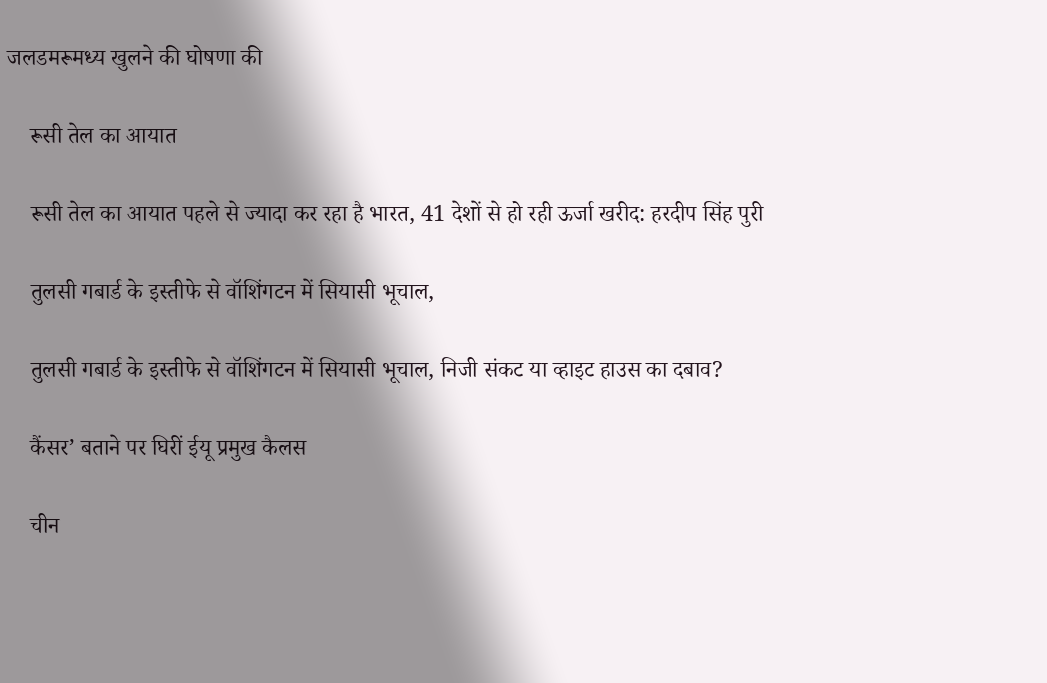जलडमरूमध्य खुलने की घोषणा की

    रूसी तेल का आयात

    रूसी तेल का आयात पहले से ज्यादा कर रहा है भारत, 41 देशों से हो रही ऊर्जा खरीद: हरदीप सिंह पुरी

    तुलसी गबार्ड के इस्तीफे से वॉशिंगटन में सियासी भूचाल,

    तुलसी गबार्ड के इस्तीफे से वॉशिंगटन में सियासी भूचाल, निजी संकट या व्हाइट हाउस का दबाव?

    कैंसर’ बताने पर घिरीं ईयू प्रमुख कैलस

    चीन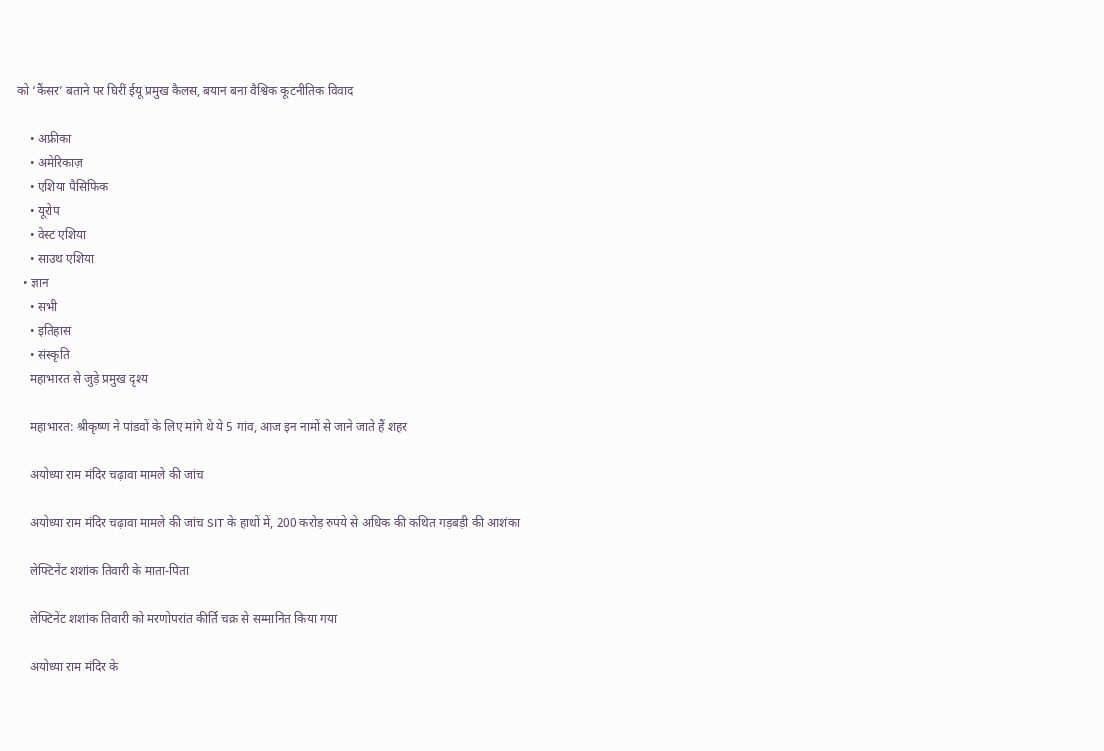को ‘कैंसर’ बताने पर घिरीं ईयू प्रमुख कैलस, बयान बना वैश्विक कूटनीतिक विवाद

    • अफ्रीका
    • अमेरिकाज़
    • एशिया पैसिफिक
    • यूरोप
    • वेस्ट एशिया
    • साउथ एशिया
  • ज्ञान
    • सभी
    • इतिहास
    • संस्कृति
    महाभारत से जुड़े प्रमुख दृश्य

    महाभारत: श्रीकृष्ण ने पांडवों के लिए मांगे थे ये 5 गांव, आज इन नामों से जाने जाते हैं शहर

    अयोध्या राम मंदिर चढ़ावा मामले की जांच

    अयोध्या राम मंदिर चढ़ावा मामले की जांच SIT के हाथों में, 200 करोड़ रुपये से अधिक की कथित गड़बड़ी की आशंका

    लेफ्टिनेंट शशांक तिवारी के माता-पिता

    लेफ्टिनेंट शशांक तिवारी को मरणोपरांत कीर्ति चक्र से सम्मानित किया गया

    अयोध्या राम मंदिर के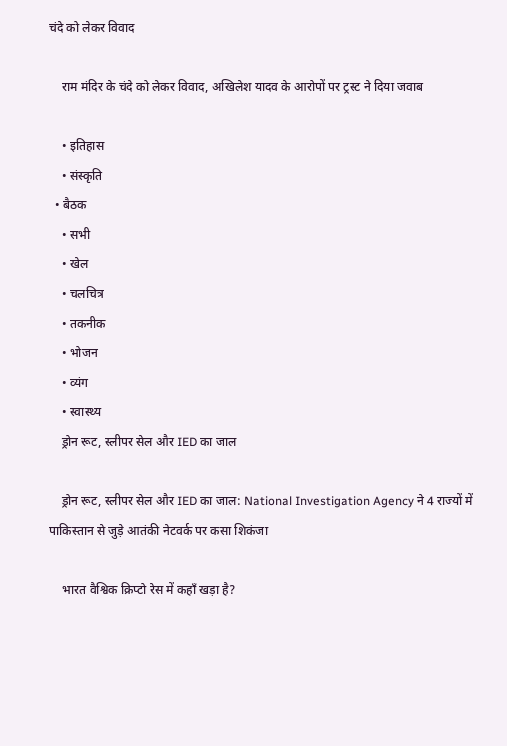चंदे को लेकर विवाद

    राम मंदिर के चंदे को लेकर विवाद, अखिलेश यादव के आरोपों पर ट्रस्ट ने दिया जवाब

    • इतिहास
    • संस्कृति
  • बैठक
    • सभी
    • खेल
    • चलचित्र
    • तकनीक
    • भोजन
    • व्यंग
    • स्वास्थ्य
    ड्रोन रूट, स्लीपर सेल और IED का जाल

    ड्रोन रूट, स्लीपर सेल और IED का जाल: National Investigation Agency ने 4 राज्यों में पाकिस्तान से जुड़े आतंकी नेटवर्क पर कसा शिकंजा

    भारत वैश्विक क्रिप्टो रेस में कहाँ खड़ा है?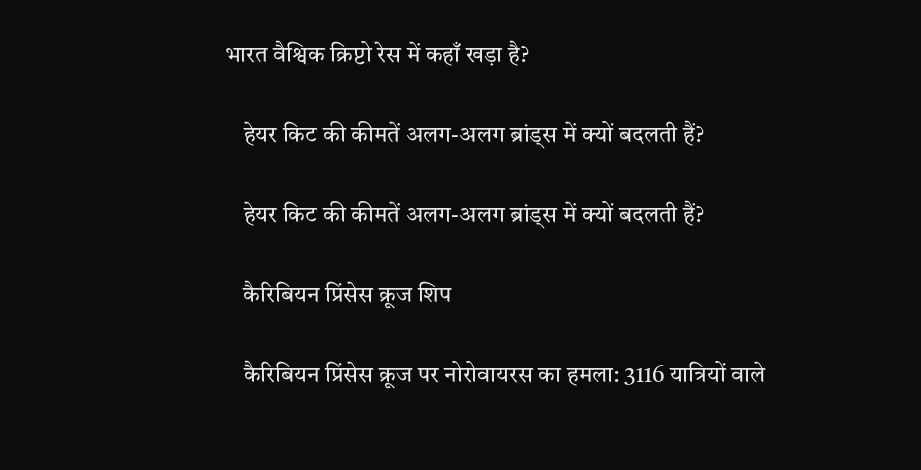भारत वैश्विक क्रिप्टो रेस में कहाँ खड़ा है?

    हेयर किट की कीमतें अलग-अलग ब्रांड्स में क्यों बदलती हैं?

    हेयर किट की कीमतें अलग-अलग ब्रांड्स में क्यों बदलती हैं?

    कैरिबियन प्रिंसेस क्रूज शिप

    कैरिबियन प्रिंसेस क्रूज पर नोरोवायरस का हमला: 3116 यात्रियों वाले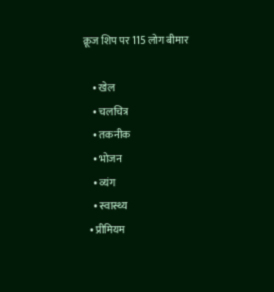क्रूज शिप पर 115 लोग बीमार

    • खेल
    • चलचित्र
    • तकनीक
    • भोजन
    • व्यंग
    • स्वास्थ्य
  • प्रीमियम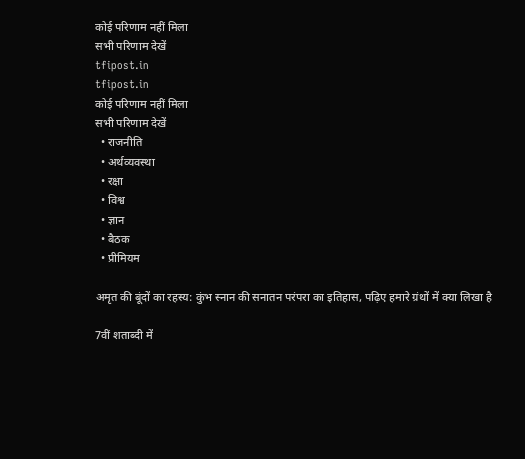कोई परिणाम नहीं मिला
सभी परिणाम देखें
tfipost.in
tfipost.in
कोई परिणाम नहीं मिला
सभी परिणाम देखें
  • राजनीति
  • अर्थव्यवस्था
  • रक्षा
  • विश्व
  • ज्ञान
  • बैठक
  • प्रीमियम

अमृत की बूंदों का रहस्य: कुंभ स्नान की सनातन परंपरा का इतिहास, पढ़िए हमारे ग्रंथों में क्या लिखा है

7वीं शताब्दी में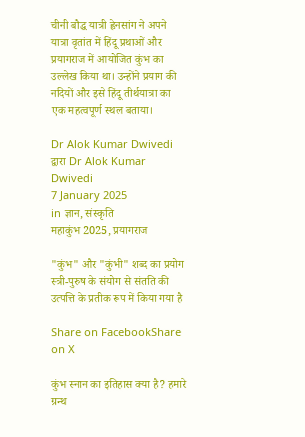चीनी बौद्ध यात्री ह्वेनसांग ने अपने यात्रा वृतांत में हिंदू प्रथाओं और प्रयागराज में आयोजित कुंभ का उल्लेख किया था। उन्होंने प्रयाग की नदियों और इसे हिंदू तीर्थयात्रा का एक महत्वपूर्ण स्थल बताया।

Dr Alok Kumar Dwivedi द्वारा Dr Alok Kumar Dwivedi
7 January 2025
in ज्ञान, संस्कृति
महाकुंभ 2025, प्रयागराज

"कुंभ" और "कुंभी" शब्द का प्रयोग स्त्री-पुरुष के संयोग से संतति की उत्पत्ति के प्रतीक रूप में किया गया है

Share on FacebookShare on X

कुंभ स्नान का इतिहास क्या है? हमारे ग्रन्थ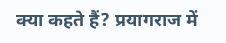क्या कहते हैं? प्रयागराज में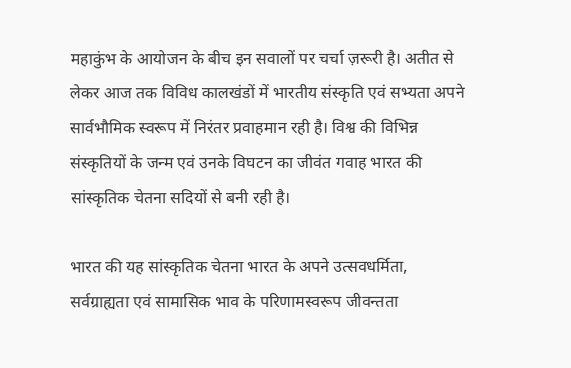महाकुंभ के आयोजन के बीच इन सवालों पर चर्चा ज़रूरी है। अतीत से लेकर आज तक विविध कालखंडों में भारतीय संस्कृति एवं सभ्यता अपने सार्वभौमिक स्वरूप में निरंतर प्रवाहमान रही है। विश्व की विभिन्न संस्कृतियों के जन्म एवं उनके विघटन का जीवंत गवाह भारत की सांस्कृतिक चेतना सदियों से बनी रही है।

भारत की यह सांस्कृतिक चेतना भारत के अपने उत्सवधर्मिता, सर्वग्राह्यता एवं सामासिक भाव के परिणामस्वरूप जीवन्तता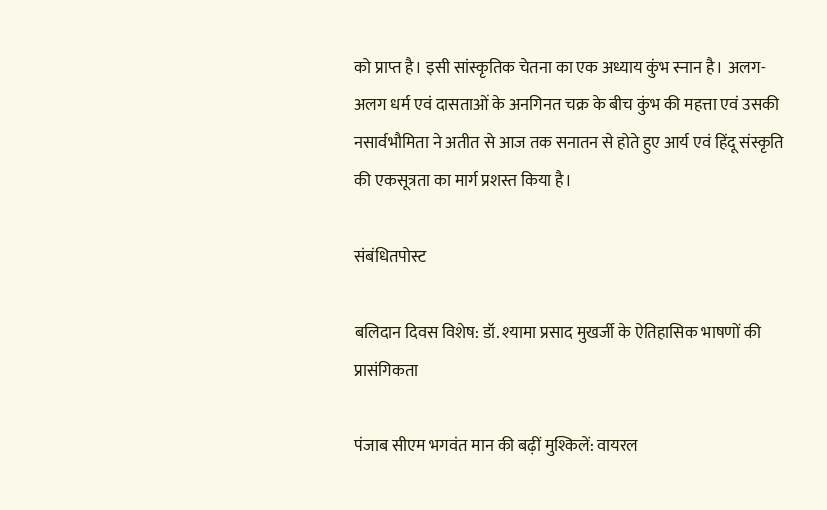को प्राप्त है। इसी सांस्कृतिक चेतना का एक अध्याय कुंभ स्नान है। अलग-अलग धर्म एवं दासताओं के अनगिनत चक्र के बीच कुंभ की महत्ता एवं उसकी नसार्वभौमिता ने अतीत से आज तक सनातन से होते हुए आर्य एवं हिंदू संस्कृति की एकसूत्रता का मार्ग प्रशस्त किया है।

संबंधितपोस्ट

बलिदान दिवस विशेष: डॉ. श्यामा प्रसाद मुखर्जी के ऐतिहासिक भाषणों की प्रासंगिकता

पंजाब सीएम भगवंत मान की बढ़ीं मुश्किलें: वायरल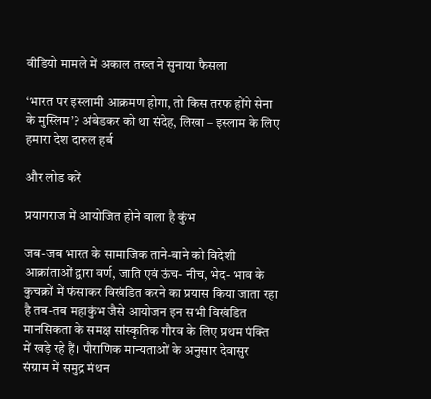वीडियो मामले में अकाल तख्त ने सुनाया फैसला

‘भारत पर इस्लामी आक्रमण होगा, तो किस तरफ होंगे सेना के मुस्लिम’? अंबेडकर को था संदेह, लिखा – इस्लाम के लिए हमारा देश दारुल हर्ब

और लोड करें

प्रयागराज में आयोजित होने वाला है कुंभ

जब-जब भारत के सामाजिक ताने-बाने को विदेशी आक्रांताओं द्वारा वर्ण, जाति एवं ऊंच- नीच, भेद- भाव के कुचक्रों में फंसाकर विखंडित करने का प्रयास किया जाता रहा है तब-तब महाकुंभ जैसे आयोजन इन सभी विखंडित मानसिकता के समक्ष सांस्कृतिक गौरव के लिए प्रथम पंक्ति में खड़े रहे हैं। पौराणिक मान्यताओं के अनुसार देवासुर संग्राम में समुद्र मंथन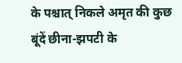के पश्चात् निकले अमृत की कुछ बूंदें छीना-झपटी के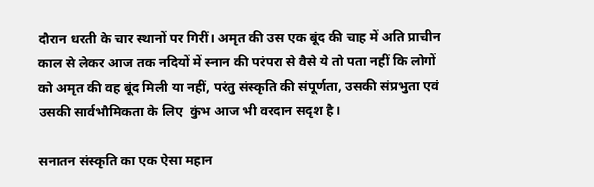दौरान धरती के चार स्थानों पर गिरीं। अमृत की उस एक बूंद की चाह में अति प्राचीन काल से लेकर आज तक नदियों में स्नान की परंपरा से वैसे ये तो पता नहीं कि लोगों को अमृत की वह बूंद मिली या नहीं, परंतु संस्कृति की संपूर्णता, उसकी संप्रभुता एवं उसकी सार्वभौमिकता के लिए  कुंभ आज भी वरदान सदृश है।

सनातन संस्कृति का एक ऐसा महान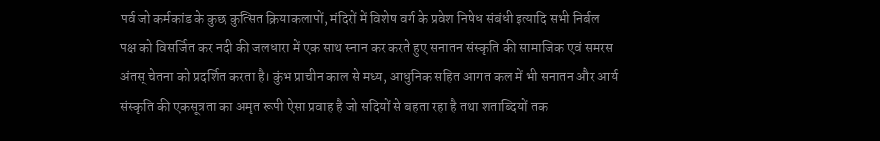पर्व जो कर्मकांड के कुछ कुत्सित क्रियाकलापों, मंदिरों में विशेष वर्ग के प्रवेश निषेध संबंधी इत्यादि सभी निर्बल पक्ष को विसर्जित कर नदी की जलधारा में एक साथ स्नान कर करते हुए सनातन संस्कृति की सामाजिक एवं समरस अंतस् चेतना को प्रदर्शित करता है। कुंभ प्राचीन काल से मध्य, आधुनिक सहित आगत कल में भी सनातन और आर्य संस्कृति की एकसूत्रता का अमृत रूपी ऐसा प्रवाह है जो सदियों से बहता रहा है तथा शताब्दियों तक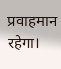प्रवाहमान रहेगा।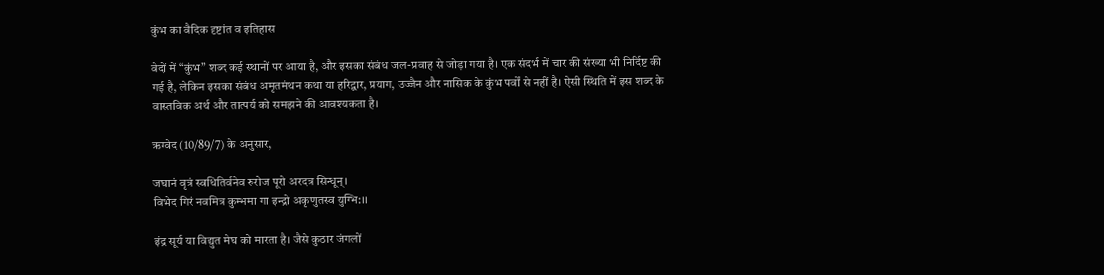कुंभ का वैदिक दृष्टांत व इतिहास

वेदों में “कुंभ” शब्द कई स्थानों पर आया है, और इसका संबंध जल-प्रवाह से जोड़ा गया है। एक संदर्भ में चार की संख्या भी निर्दिष्ट की गई है, लेकिन इसका संबंध अमृतमंथन कथा या हरिद्वार, प्रयाग, उज्जैन और नासिक के कुंभ पर्वों से नहीं है। ऐसी स्थिति में इस शब्द के वास्तविक अर्थ और तात्पर्य को समझने की आवश्यकता है।

ऋग्वेद (10/89/7) के अनुसार,

जघानं वृत्रं स्वधितिर्वनेव रुरोज पूरो अरदत्र सिन्धून्।
विभेद गिरं नवमित्र कुम्भमा गा इन्द्रो अकृणुतस्व युग्भि:।।

इंद्र सूर्य या विद्युत मेघ को मारता है। जैसे कुठार जंगलों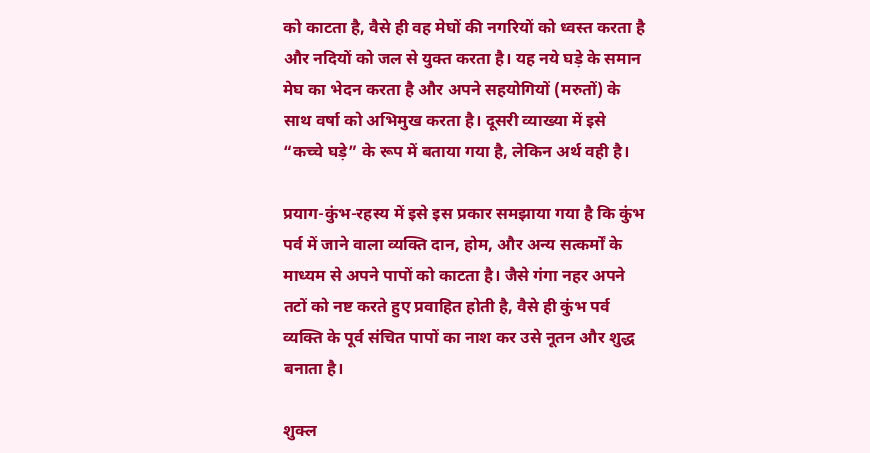को काटता है, वैसे ही वह मेघों की नगरियों को ध्वस्त करता है और नदियों को जल से युक्त करता है। यह नये घड़े के समान मेघ का भेदन करता है और अपने सहयोगियों (मरुतों) के साथ वर्षा को अभिमुख करता है। दूसरी व्याख्या में इसे “कच्चे घड़े” के रूप में बताया गया है, लेकिन अर्थ वही है।

प्रयाग-कुंभ-रहस्य में इसे इस प्रकार समझाया गया है कि कुंभ पर्व में जाने वाला व्यक्ति दान, होम, और अन्य सत्कर्मों के माध्यम से अपने पापों को काटता है। जैसे गंगा नहर अपने तटों को नष्ट करते हुए प्रवाहित होती है, वैसे ही कुंभ पर्व व्यक्ति के पूर्व संचित पापों का नाश कर उसे नूतन और शुद्ध बनाता है।

शुक्ल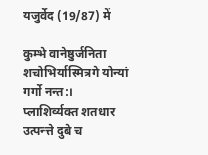यजुर्वेद (19/87) में

कुम्भे वानेष्ठुर्जनिता शचोभिर्यास्मित्रगे योन्यां गर्गो नन्त:।
प्लाशिर्व्यक्त शतधार उत्पन्त्ते दुबे च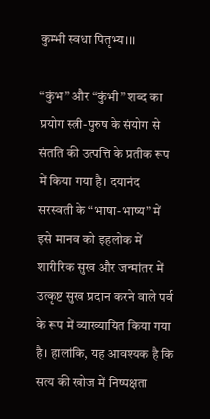कुम्भी स्वधा पितृभ्य।।।

“कुंभ” और “कुंभी” शब्द का प्रयोग स्त्री-पुरुष के संयोग से संतति की उत्पत्ति के प्रतीक रूप में किया गया है। दयानंद सरस्वती के “भाषा-भाष्य” में इसे मानव को इहलोक में शारीरिक सुख और जन्मांतर में उत्कृष्ट सुख प्रदान करने वाले पर्व के रूप में व्याख्यायित किया गया है। हालांकि, यह आवश्यक है कि सत्य की खोज में निष्पक्षता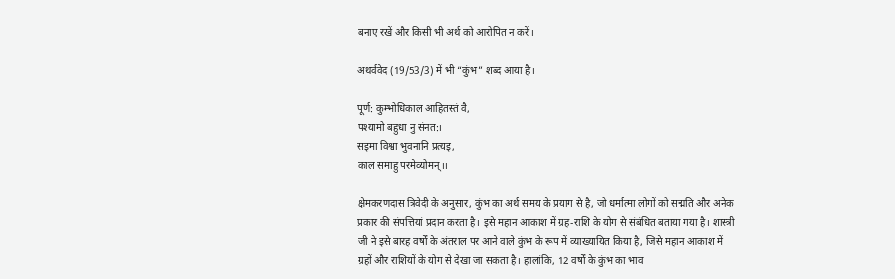बनाए रखें और किसी भी अर्थ को आरोपित न करें।

अथर्ववेद (19/53/3) में भी “कुंभ” शब्द आया है।

पूर्ण: कुम्भोधिकाल आहितस्तं वै,
पश्यामो बहुधा नु संनत:।
सइमा विश्वा भुवनानि प्रत्यइ,
काल समाहु परमेव्योमन्।।

क्षेमकरणदास त्रिवेदी के अनुसार, कुंभ का अर्थ समय के प्रयाग से है, जो धर्मात्मा लोगों को सद्मति और अनेक प्रकार की संपत्तियां प्रदान करता है। इसे महान आकाश में ग्रह-राशि के योग से संबंधित बताया गया है। शास्त्री जी ने इसे बारह वर्षों के अंतराल पर आने वाले कुंभ के रूप में व्याख्यायित किया है, जिसे महान आकाश में ग्रहों और राशियों के योग से देखा जा सकता है। हालांकि, 12 वर्षों के कुंभ का भाव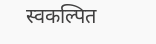स्वकल्पित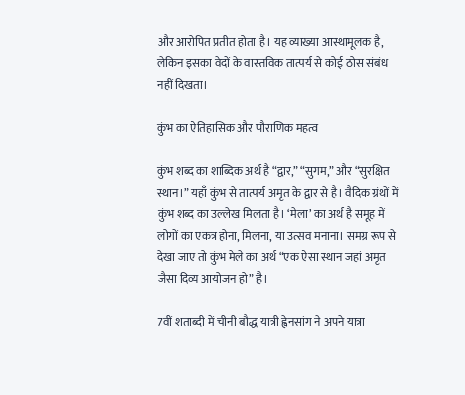और आरोपित प्रतीत होता है। यह व्याख्या आस्थामूलक है, लेकिन इसका वेदों के वास्तविक तात्पर्य से कोई ठोस संबंध नहीं दिखता।

कुंभ का ऐतिहासिक और पौराणिक महत्व

कुंभ शब्द का शाब्दिक अर्थ है “द्वार,” “सुगम,” और “सुरक्षित स्थान।” यहाँ कुंभ से तात्पर्य अमृत के द्वार से है। वैदिक ग्रंथों में कुंभ शब्द का उल्लेख मिलता है। ‘मेला’ का अर्थ है समूह में लोगों का एकत्र होना, मिलना, या उत्सव मनाना। समग्र रूप से देखा जाए तो कुंभ मेले का अर्थ “एक ऐसा स्थान जहां अमृत जैसा दिव्य आयोजन हो” है।

7वीं शताब्दी में चीनी बौद्ध यात्री ह्वेनसांग ने अपने यात्रा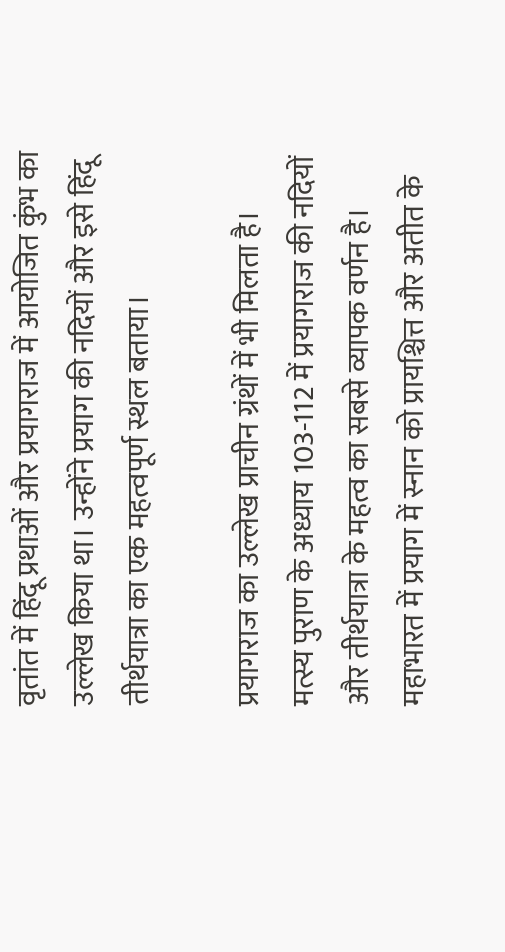वृतांत में हिंदू प्रथाओं और प्रयागराज में आयोजित कुंभ का उल्लेख किया था। उन्होंने प्रयाग की नदियों और इसे हिंदू तीर्थयात्रा का एक महत्वपूर्ण स्थल बताया।

प्रयागराज का उल्लेख प्राचीन ग्रंथों में भी मिलता है। मत्स्य पुराण के अध्याय 103-112 में प्रयागराज की नदियों और तीर्थयात्रा के महत्व का सबसे व्यापक वर्णन है। महाभारत में प्रयाग में स्नान को प्रायश्चित्त और अतीत के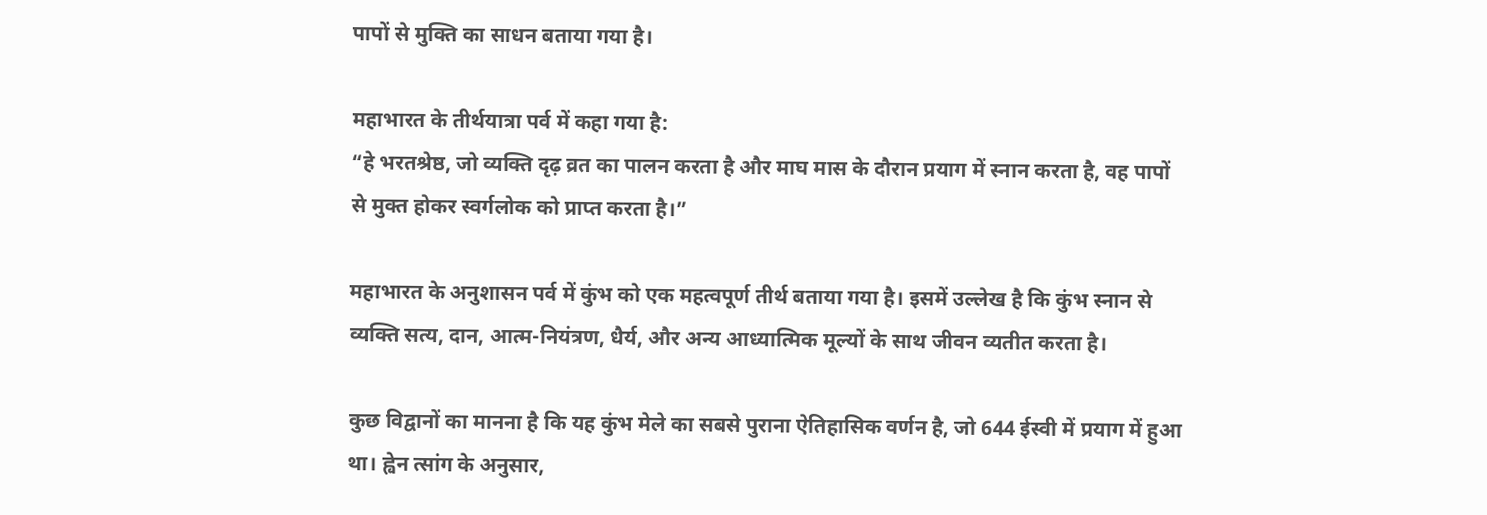पापों से मुक्ति का साधन बताया गया है।

महाभारत के तीर्थयात्रा पर्व में कहा गया है:
“हे भरतश्रेष्ठ, जो व्यक्ति दृढ़ व्रत का पालन करता है और माघ मास के दौरान प्रयाग में स्नान करता है, वह पापों से मुक्त होकर स्वर्गलोक को प्राप्त करता है।”

महाभारत के अनुशासन पर्व में कुंभ को एक महत्वपूर्ण तीर्थ बताया गया है। इसमें उल्लेख है कि कुंभ स्नान से व्यक्ति सत्य, दान, आत्म-नियंत्रण, धैर्य, और अन्य आध्यात्मिक मूल्यों के साथ जीवन व्यतीत करता है।

कुछ विद्वानों का मानना है कि यह कुंभ मेले का सबसे पुराना ऐतिहासिक वर्णन है, जो 644 ईस्वी में प्रयाग में हुआ था। ह्वेन त्सांग के अनुसार,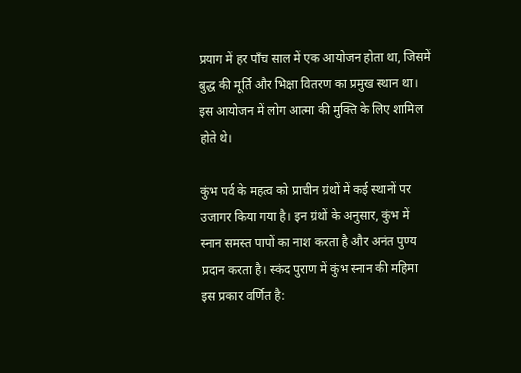प्रयाग में हर पाँच साल में एक आयोजन होता था, जिसमें बुद्ध की मूर्ति और भिक्षा वितरण का प्रमुख स्थान था। इस आयोजन में लोग आत्मा की मुक्ति के लिए शामिल होते थे।

कुंभ पर्व के महत्व को प्राचीन ग्रंथों में कई स्थानों पर उजागर किया गया है। इन ग्रंथों के अनुसार, कुंभ में स्नान समस्त पापों का नाश करता है और अनंत पुण्य प्रदान करता है। स्कंद पुराण में कुंभ स्नान की महिमा इस प्रकार वर्णित है: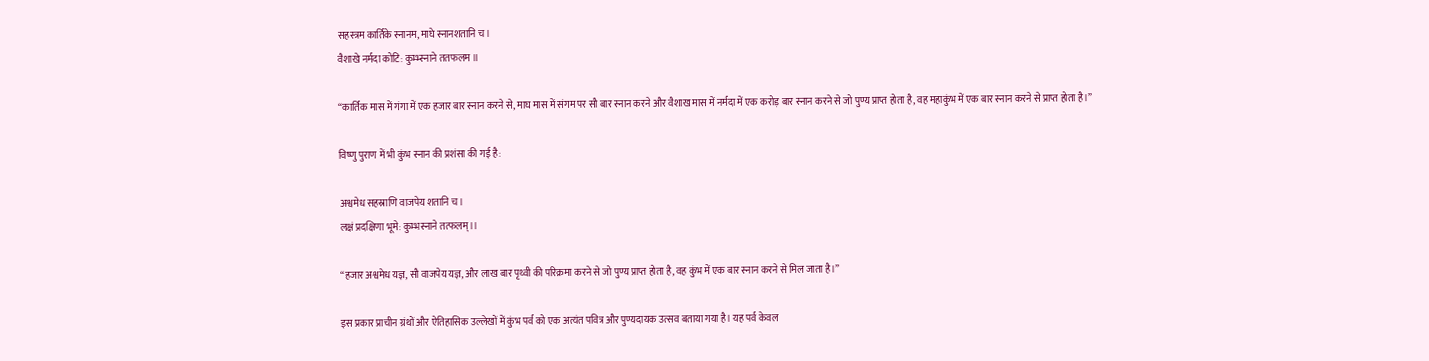सहस्त्रम कार्तिके स्नानम, माघे स्नानशतानि च।
वैशाखे नर्मदा कोटि: कुम्भ्स्नाने ततफलम ॥

“कार्तिक मास में गंगा में एक हजार बार स्नान करने से, माघ मास में संगम पर सौ बार स्नान करने और वैशाख मास में नर्मदा में एक करोड़ बार स्नान करने से जो पुण्य प्राप्त होता है, वह महाकुंभ में एक बार स्नान करने से प्राप्त होता है।”

विष्णु पुराण में भी कुंभ स्नान की प्रशंसा की गई है:

अश्वमेध सहस्राणि वाजपेय शतानि च।
लक्षं प्रदक्षिणा भूमे: कुम्भस्नाने तत्फलम्।।

“हजार अश्वमेध यज्ञ, सौ वाजपेय यज्ञ, और लाख बार पृथ्वी की परिक्रमा करने से जो पुण्य प्राप्त होता है, वह कुंभ में एक बार स्नान करने से मिल जाता है।”

इस प्रकार प्राचीन ग्रंथों और ऐतिहासिक उल्लेखों में कुंभ पर्व को एक अत्यंत पवित्र और पुण्यदायक उत्सव बताया गया है। यह पर्व केवल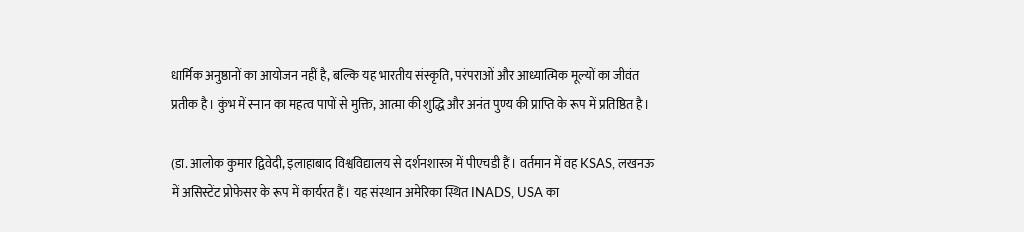धार्मिक अनुष्ठानों का आयोजन नहीं है, बल्कि यह भारतीय संस्कृति, परंपराओं और आध्यात्मिक मूल्यों का जीवंत प्रतीक है। कुंभ में स्नान का महत्व पापों से मुक्ति, आत्मा की शुद्धि और अनंत पुण्य की प्राप्ति के रूप में प्रतिष्ठित है।

(डा. आलोक कुमार द्विवेदी, इलाहाबाद विश्वविद्यालय से दर्शनशास्ञ में पीएचडी हैं। वर्तमान में वह KSAS, लखनऊ में असिस्टेंट प्रोफेसर के रूप में कार्यरत हैं। यह संस्थान अमेरिका स्थित INADS, USA का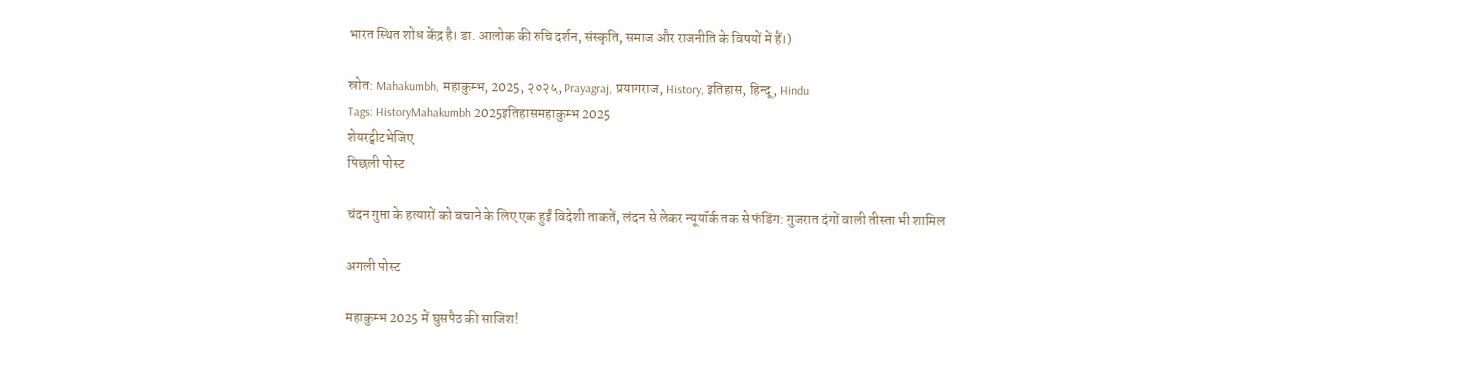भारत स्थित शोध केंद्र है। डा. आलोक की रुचि दर्शन, संस्कृति, समाज और राजनीति के विषयों में हैं।)

स्रोत: Mahakumbh, महाकुम्भ, 2025, २०२५, Prayagraj, प्रयागराज, History, इतिहास, हिन्दू, Hindu
Tags: HistoryMahakumbh 2025इतिहासमहाकुम्भ 2025
शेयरट्वीटभेजिए
पिछली पोस्ट

चंदन गुप्ता के हत्यारों को बचाने के लिए एक हुईं विदेशी ताकतें, लंदन से लेकर न्यूयॉर्क तक से फंडिंग: गुजरात दंगों वाली तीस्ता भी शामिल

अगली पोस्ट

महाकुम्भ 2025 में घुसपैठ की साजिश!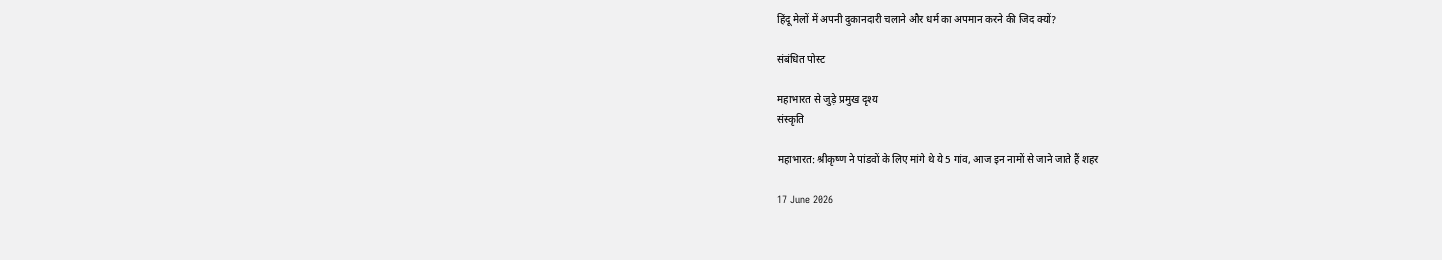हिंदू मेलों में अपनी दुकानदारी चलाने और धर्म का अपमान करने की जिद क्यों?

संबंधित पोस्ट

महाभारत से जुड़े प्रमुख दृश्य
संस्कृति

महाभारत: श्रीकृष्ण ने पांडवों के लिए मांगे थे ये 5 गांव, आज इन नामों से जाने जाते हैं शहर

17 June 2026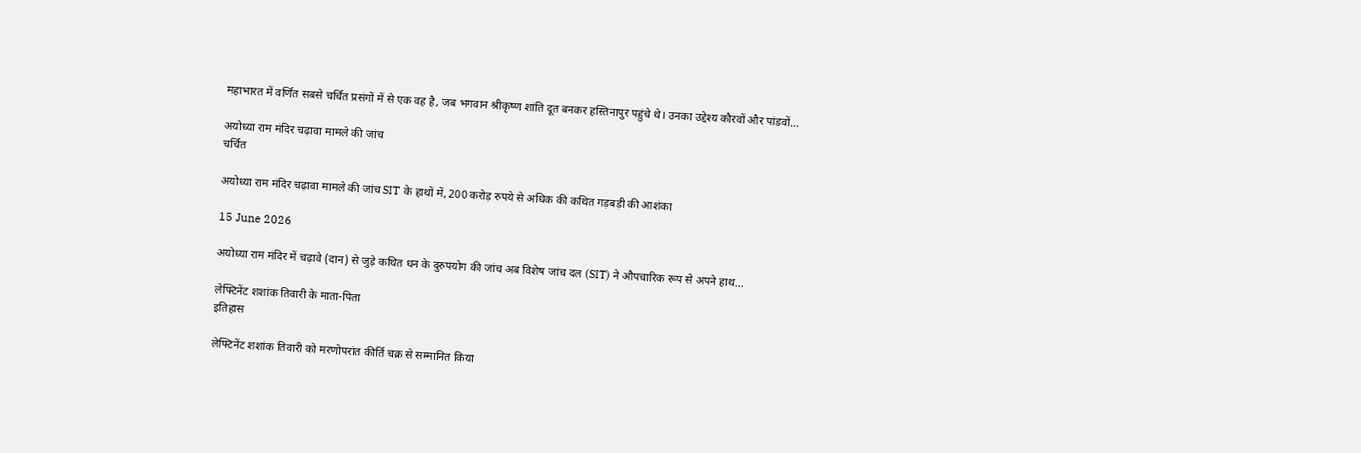महाभारत में वर्णित सबसे चर्चित प्रसंगों में से एक वह है, जब भगवान श्रीकृष्ण शांति दूत बनकर हस्तिनापुर पहुंचे थे। उनका उद्देश्य कौरवों और पांडवों...

अयोध्या राम मंदिर चढ़ावा मामले की जांच
चर्चित

अयोध्या राम मंदिर चढ़ावा मामले की जांच SIT के हाथों में, 200 करोड़ रुपये से अधिक की कथित गड़बड़ी की आशंका

15 June 2026

अयोध्या राम मंदिर में चढ़ावे (दान) से जुड़े कथित धन के दुरुपयोग की जांच अब विशेष जांच दल (SIT) ने औपचारिक रूप से अपने हाथ...

लेफ्टिनेंट शशांक तिवारी के माता-पिता
इतिहास

लेफ्टिनेंट शशांक तिवारी को मरणोपरांत कीर्ति चक्र से सम्मानित किया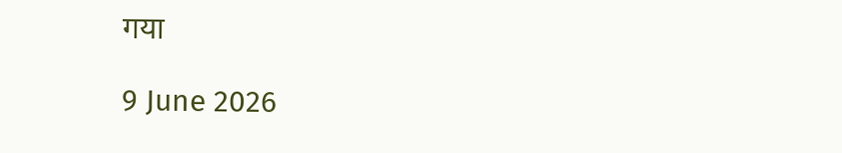गया

9 June 2026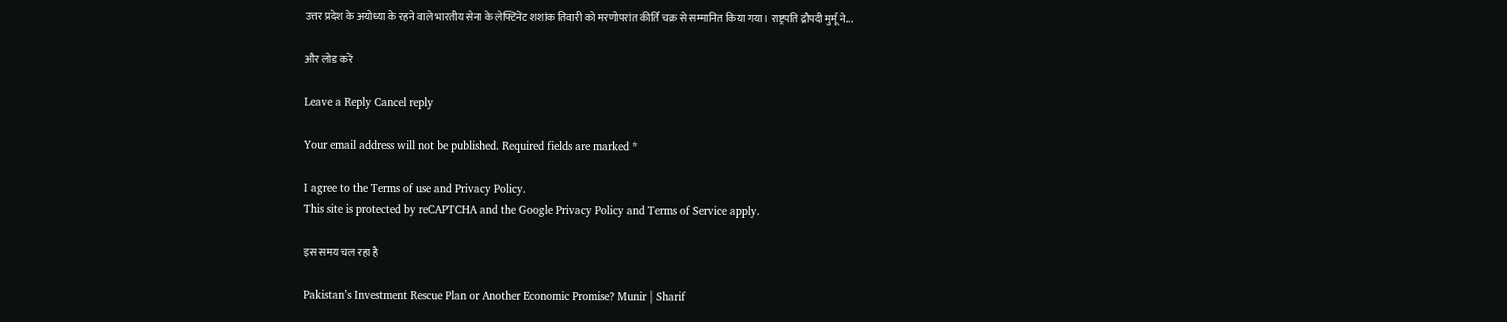उत्तर प्रदेश के अयोध्या के रहने वाले भारतीय सेना के लेफ्टिनेंट शशांक तिवारी को मरणोपरांत कीर्ति चक्र से सम्मानित किया गया। राष्ट्रपति द्रौपदी मुर्मू ने...

और लोड करें

Leave a Reply Cancel reply

Your email address will not be published. Required fields are marked *

I agree to the Terms of use and Privacy Policy.
This site is protected by reCAPTCHA and the Google Privacy Policy and Terms of Service apply.

इस समय चल रहा है

Pakistan’s Investment Rescue Plan or Another Economic Promise? Munir | Sharif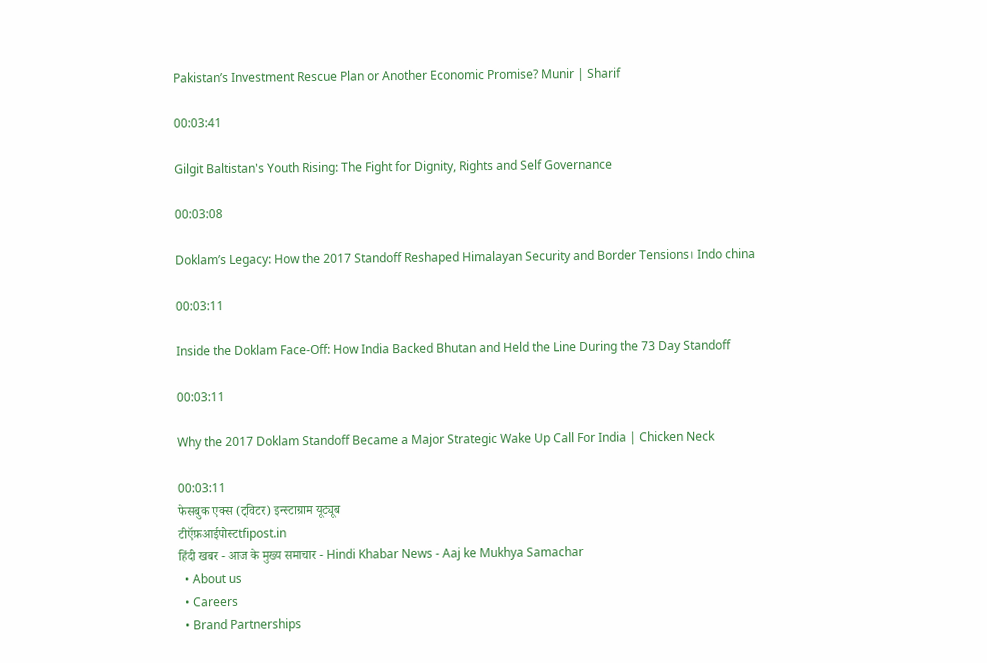Pakistan’s Investment Rescue Plan or Another Economic Promise? Munir | Sharif

00:03:41

Gilgit Baltistan's Youth Rising: The Fight for Dignity, Rights and Self Governance

00:03:08

Doklam’s Legacy: How the 2017 Standoff Reshaped Himalayan Security and Border Tensions। Indo china

00:03:11

Inside the Doklam Face-Off: How India Backed Bhutan and Held the Line During the 73 Day Standoff

00:03:11

Why the 2017 Doklam Standoff Became a Major Strategic Wake Up Call For India | Chicken Neck

00:03:11
फेसबुक एक्स (ट्विटर) इन्स्टाग्राम यूट्यूब
टीऍफ़आईपोस्टtfipost.in
हिंदी खबर - आज के मुख्य समाचार - Hindi Khabar News - Aaj ke Mukhya Samachar
  • About us
  • Careers
  • Brand Partnerships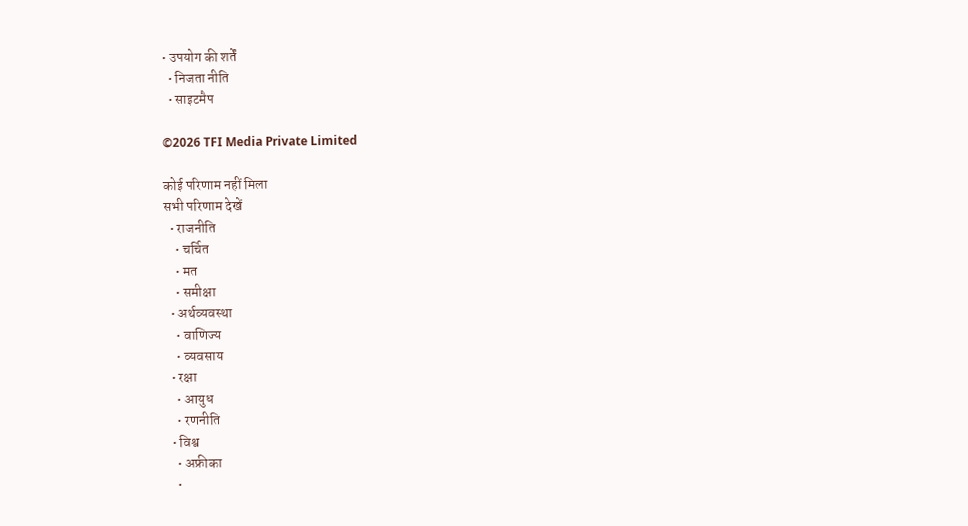• उपयोग की शर्तें
  • निजता नीति
  • साइटमैप

©2026 TFI Media Private Limited

कोई परिणाम नहीं मिला
सभी परिणाम देखें
  • राजनीति
    • चर्चित
    • मत
    • समीक्षा
  • अर्थव्यवस्था
    • वाणिज्य
    • व्यवसाय
  • रक्षा
    • आयुध
    • रणनीति
  • विश्व
    • अफ्रीका
    •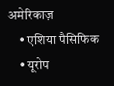अमेरिकाज़
    • एशिया पैसिफिक
    • यूरोप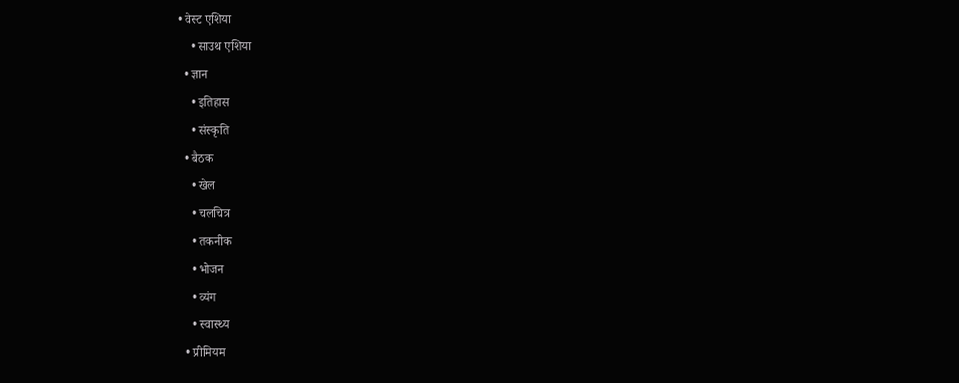• वेस्ट एशिया
    • साउथ एशिया
  • ज्ञान
    • इतिहास
    • संस्कृति
  • बैठक
    • खेल
    • चलचित्र
    • तकनीक
    • भोजन
    • व्यंग
    • स्वास्थ्य
  • प्रीमियम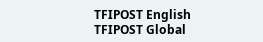TFIPOST English
TFIPOST Global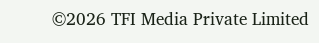©2026 TFI Media Private Limited